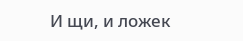И щи, и ложек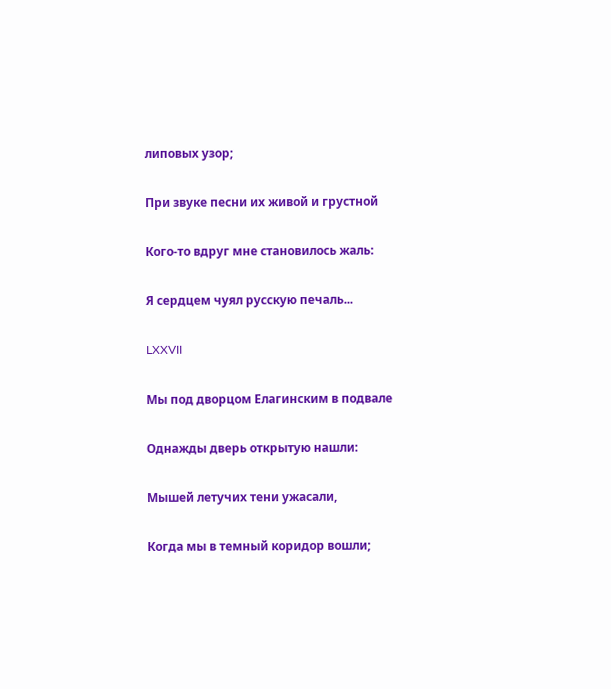липовых узор;

При звуке песни их живой и грустной

Кого-то вдруг мне становилось жаль:

Я сердцем чуял русскую печаль...

LXXVII

Мы под дворцом Елагинским в подвале

Однажды дверь открытую нашли:

Мышей летучих тени ужасали,

Когда мы в темный коридор вошли;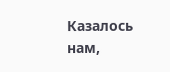Казалось нам,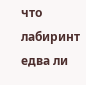что лабиринт едва ли